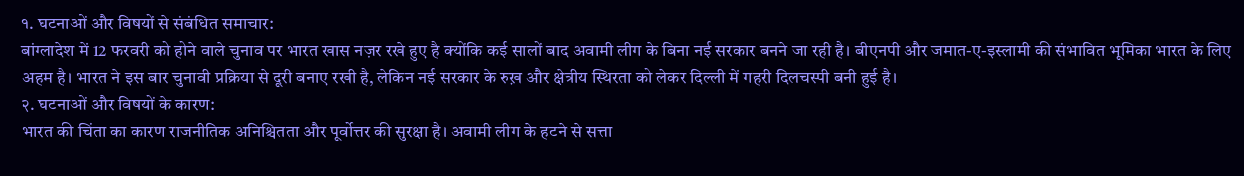१. घटनाओं और विषयों से संबंधित समाचार:
बांग्लादेश में 12 फरवरी को होने वाले चुनाव पर भारत खास नज़र रखे हुए है क्योंकि कई सालों बाद अवामी लीग के बिना नई सरकार बनने जा रही है। बीएनपी और जमात-ए-इस्लामी की संभावित भूमिका भारत के लिए अहम है। भारत ने इस बार चुनावी प्रक्रिया से दूरी बनाए रखी है, लेकिन नई सरकार के रुख़ और क्षेत्रीय स्थिरता को लेकर दिल्ली में गहरी दिलचस्पी बनी हुई है।
२. घटनाओं और विषयों के कारण:
भारत की चिंता का कारण राजनीतिक अनिश्चितता और पूर्वोत्तर की सुरक्षा है। अवामी लीग के हटने से सत्ता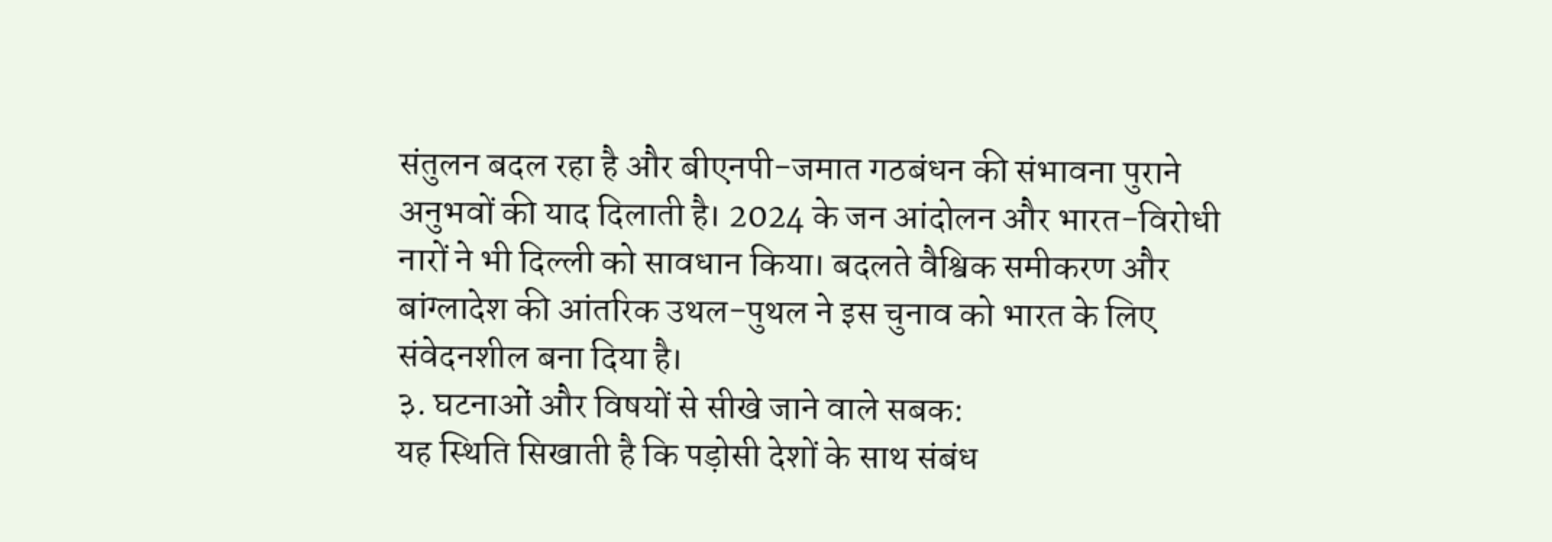संतुलन बदल रहा है और बीएनपी-जमात गठबंधन की संभावना पुराने अनुभवों की याद दिलाती है। 2024 के जन आंदोलन और भारत-विरोधी नारों ने भी दिल्ली को सावधान किया। बदलते वैश्विक समीकरण और बांग्लादेश की आंतरिक उथल-पुथल ने इस चुनाव को भारत के लिए संवेदनशील बना दिया है।
३. घटनाओं और विषयों से सीखे जाने वाले सबक:
यह स्थिति सिखाती है कि पड़ोसी देशों के साथ संबंध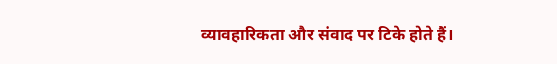व्यावहारिकता और संवाद पर टिके होते हैं।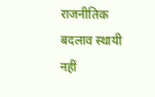राजनीतिक बदलाव स्थायी नहीं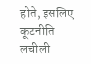होते, इसलिए कूटनीति लचीली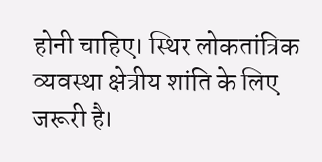होनी चाहिए। स्थिर लोकतांत्रिक व्यवस्था क्षेत्रीय शांति के लिए जरूरी है।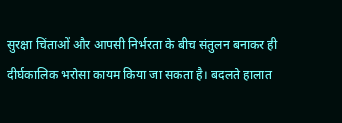सुरक्षा चिंताओं और आपसी निर्भरता के बीच संतुलन बनाकर ही दीर्घकालिक भरोसा कायम किया जा सकता है। बदलते हालात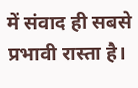में संवाद ही सबसे प्रभावी रास्ता है।